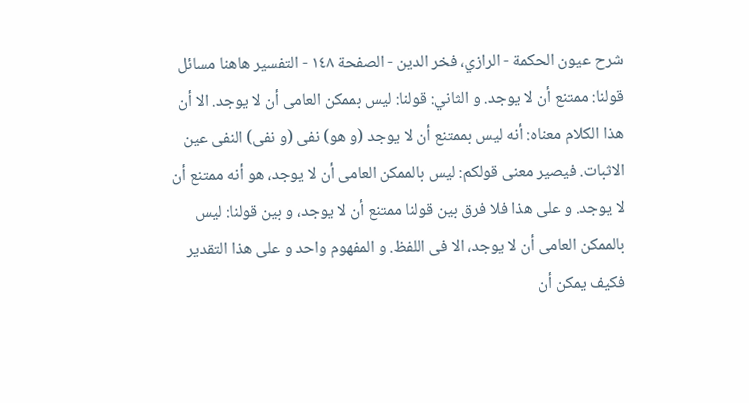شرح عيون الحكمة - الرازي، فخر الدين - الصفحة ١٤٨ - التفسير هاهنا مسائل
قولنا: ممتنع أن لا يوجد. و الثاني: قولنا: ليس بممكن العامى أن لا يوجد. الا أن هذا الكلام معناه: أنه ليس بممتنع أن لا يوجد (و هو) نفى (و نفى) النفى عين الاثبات. فيصير معنى قولكم: ليس بالممكن العامى أن لا يوجد، هو أنه ممتنع أن لا يوجد. و على هذا فلا فرق بين قولنا ممتنع أن لا يوجد، و بين قولنا: ليس بالممكن العامى أن لا يوجد، الا فى اللفظ. و المفهوم واحد و على هذا التقدير فكيف يمكن أن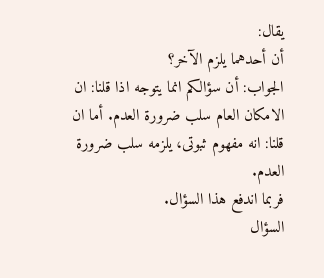يقال:
أن أحدهما يلزم الآخر؟
الجواب: أن سؤالكم انما يتوجه اذا قلنا: ان الامكان العام سلب ضرورة العدم. أما ان قلنا: انه مفهوم ثبوتى، يلزمه سلب ضرورة العدم.
فربما اندفع هذا السؤال.
السؤال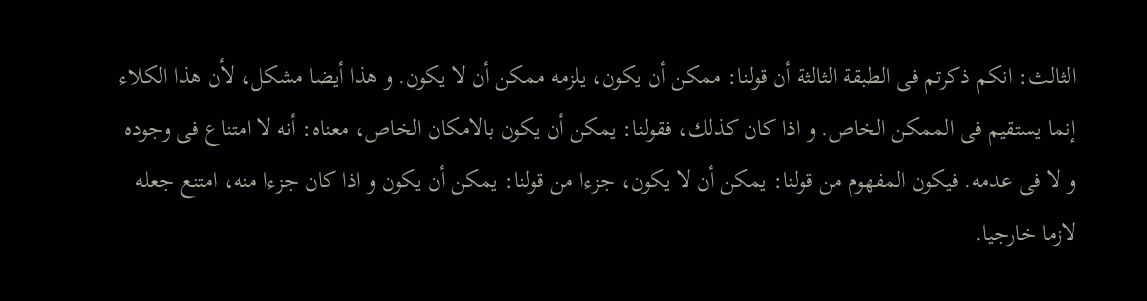الثالث: انكم ذكرتم فى الطبقة الثالثة أن قولنا: ممكن أن يكون، يلزمه ممكن أن لا يكون. و هذا أيضا مشكل، لأن هذا الكلاء إنما يستقيم فى الممكن الخاص. و اذا كان كذلك، فقولنا: يمكن أن يكون بالامكان الخاص، معناه: أنه لا امتناع فى وجوده و لا فى عدمه. فيكون المفهوم من قولنا: يمكن أن لا يكون، جزءا من قولنا: يمكن أن يكون و اذا كان جزءا منه، امتنع جعله لازما خارجيا.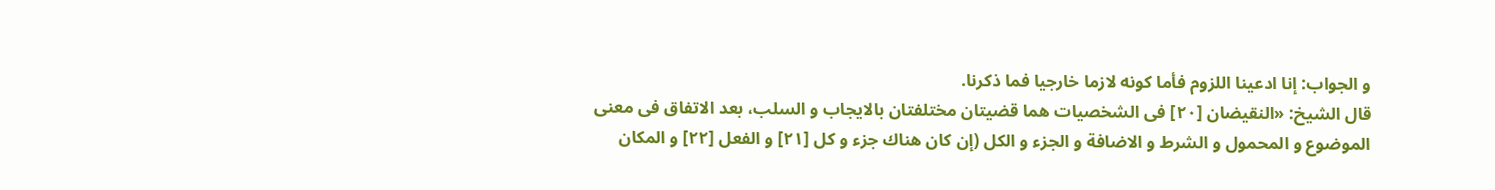و الجواب: إنا ادعينا اللزوم فأما كونه لازما خارجيا فما ذكرنا.
قال الشيخ: «النقيضان [٢٠] فى الشخصيات هما قضيتان مختلفتان بالايجاب و السلب، بعد الاتفاق فى معنى الموضوع و المحمول و الشرط و الاضافة و الجزء و الكل (إن كان هناك جزء و كل [٢١] و الفعل [٢٢] و المكان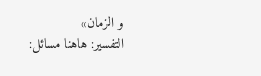و الزمان»
التفسير: هاهنا مسائل: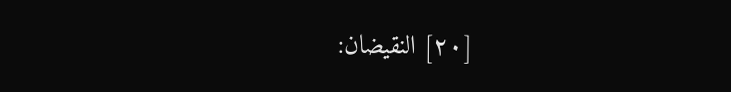[٢٠] النقيضان: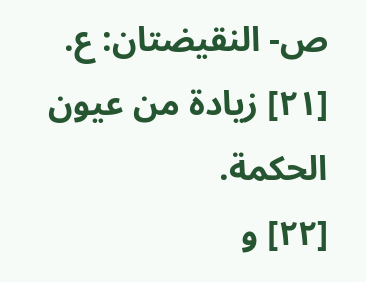ص- النقيضتان: ع.
[٢١] زيادة من عيون الحكمة.
[٢٢] و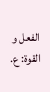الفعل و القوة: ع.